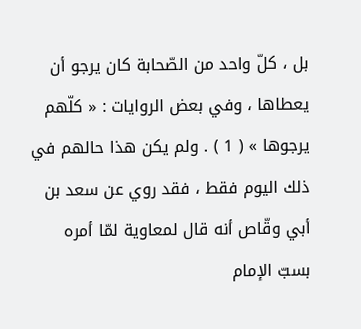بل ، كلّ واحد من الصّحابة كان يرجو أن يعطاها ، وفي بعض الروايات : « كلّهم يرجوها » ( 1 ) . ولم يكن هذا حالهم في ذلك اليوم فقط ، فقد روي عن سعد بن أبي وقّاص أنه قال لمعاوية لمّا أمره بسبّ الإمام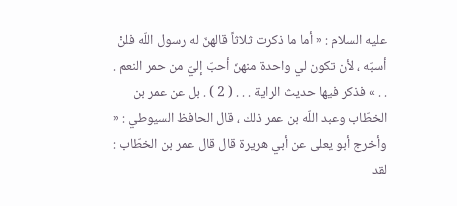عليه السلام : « أما ما ذكرت ثلاثاً قالهنّ له رسول اللّه فلنْ أسبّه ، لأن تكون لي واحدة منهنّ أحبّ إليّ من حمر النعم . . . » فذكر فيها حديث الراية . . . ( 2 ) . بل عن عمر بن الخطّاب وعبد اللّه بن عمر ذلك ، قال الحافظ السيوطي : « وأخرج أبو يعلى عن أبي هريرة قال قال عمر بن الخطّاب : لقد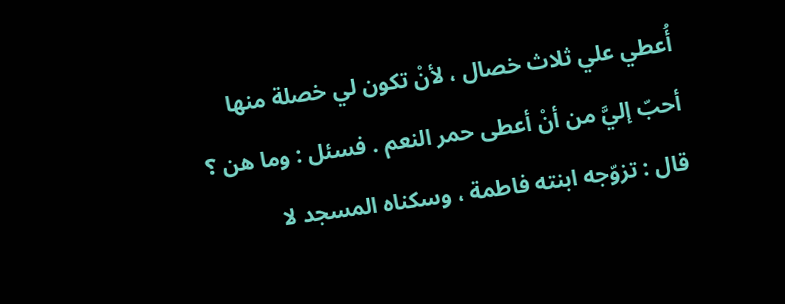أُعطي علي ثلاث خصال ، لأنْ تكون لي خصلة منها أحبّ إليَّ من أنْ أعطى حمر النعم . فسئل : وما هن ؟ قال : تزوّجه ابنته فاطمة ، وسكناه المسجد لا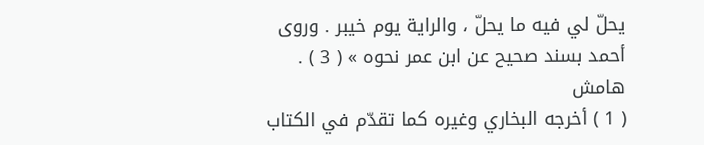يحلّ لي فيه ما يحلّ ، والراية يوم خيبر . وروى أحمد بسند صحيح عن ابن عمر نحوه » ( 3 ) .
هامش
( 1 ) أخرجه البخاري وغيره كما تقدّم في الكتاب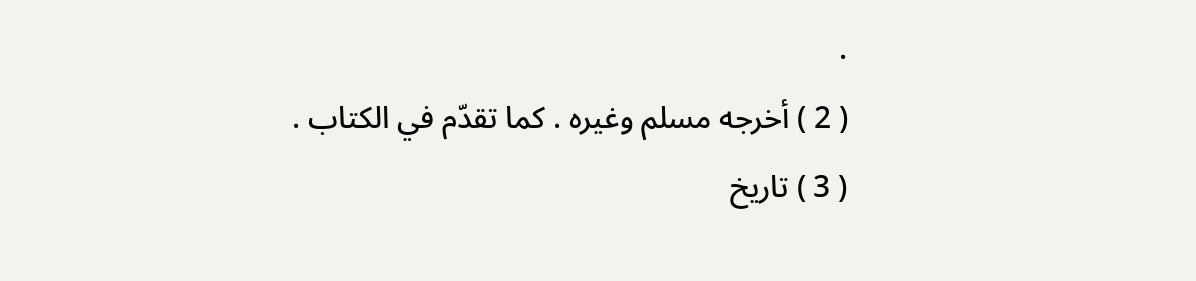.
( 2 ) أخرجه مسلم وغيره . كما تقدّم في الكتاب .
( 3 ) تاريخ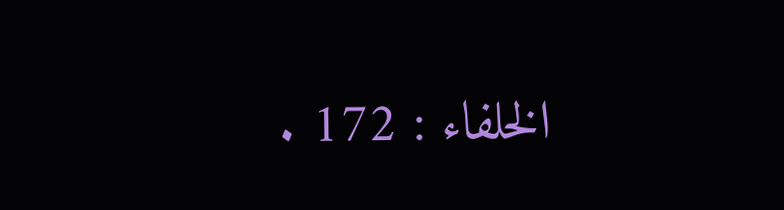الخلفاء : 172 .